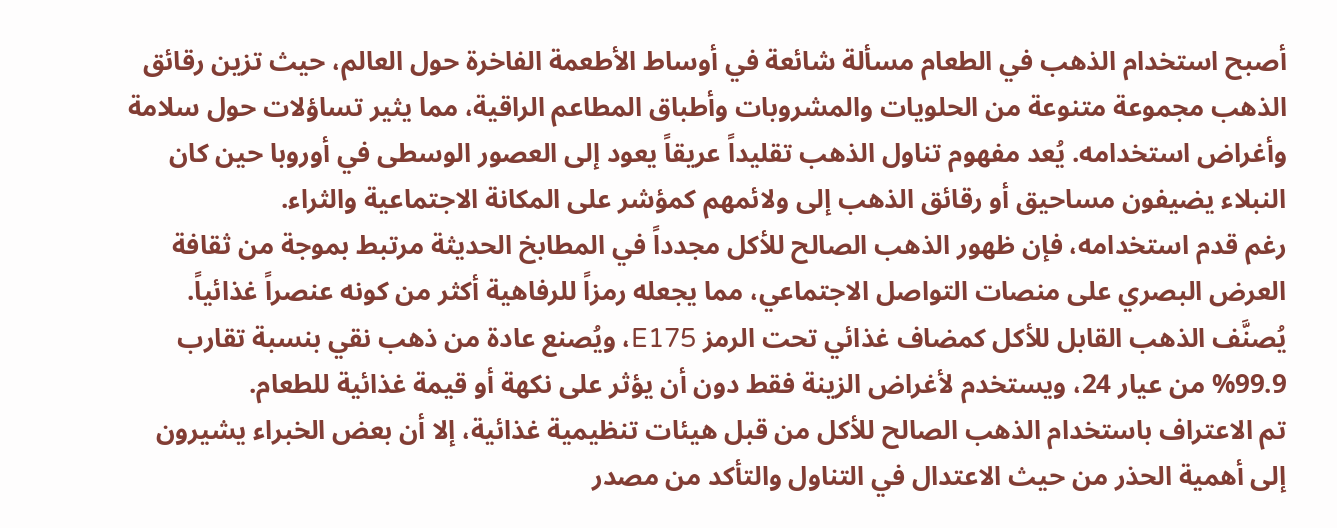أصبح استخدام الذهب في الطعام مسألة شائعة في أوساط الأطعمة الفاخرة حول العالم، حيث تزين رقائق الذهب مجموعة متنوعة من الحلويات والمشروبات وأطباق المطاعم الراقية، مما يثير تساؤلات حول سلامة وأغراض استخدامه. يُعد مفهوم تناول الذهب تقليداً عريقاً يعود إلى العصور الوسطى في أوروبا حين كان النبلاء يضيفون مساحيق أو رقائق الذهب إلى ولائمهم كمؤشر على المكانة الاجتماعية والثراء.
رغم قدم استخدامه، فإن ظهور الذهب الصالح للأكل مجدداً في المطابخ الحديثة مرتبط بموجة من ثقافة العرض البصري على منصات التواصل الاجتماعي، مما يجعله رمزاً للرفاهية أكثر من كونه عنصراً غذائياً. يُصنَّف الذهب القابل للأكل كمضاف غذائي تحت الرمز E175، ويُصنع عادة من ذهب نقي بنسبة تقارب 99.9% من عيار 24، ويستخدم لأغراض الزينة فقط دون أن يؤثر على نكهة أو قيمة غذائية للطعام.
تم الاعتراف باستخدام الذهب الصالح للأكل من قبل هيئات تنظيمية غذائية، إلا أن بعض الخبراء يشيرون إلى أهمية الحذر من حيث الاعتدال في التناول والتأكد من مصدر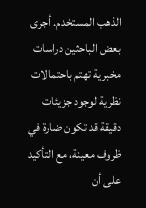الذهب المستخدم. أجرى بعض الباحثين دراسات مخبرية تهتم باحتمالات نظرية لوجود جزيئات دقيقة قد تكون ضارة في ظروف معينة، مع التأكيد على أن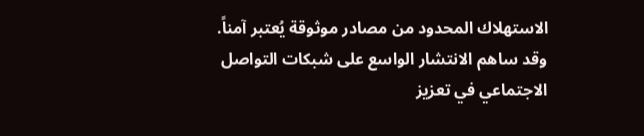الاستهلاك المحدود من مصادر موثوقة يُعتبر آمناً.
وقد ساهم الانتشار الواسع على شبكات التواصل الاجتماعي في تعزيز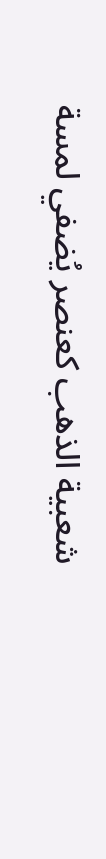شعبية الذهب كعنصر يُضفي لمسة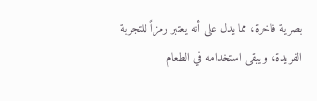بصرية فاخرة، مما يدل على أنه يعتبر رمزاً للتجربة الفريدة، ويبقى استخدامه في الطعام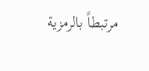مرتبطاً بالرمزية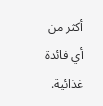أكثر من أي فائدة غذائية.